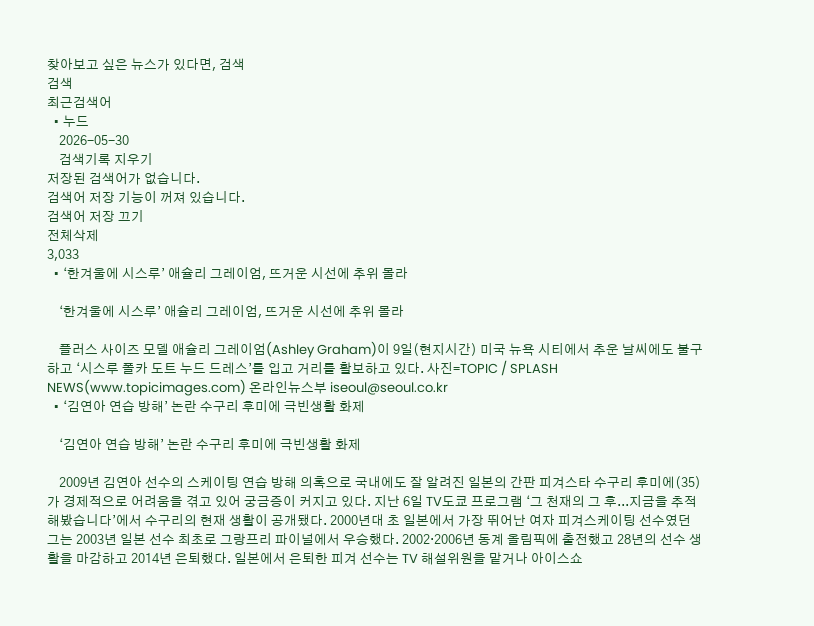찾아보고 싶은 뉴스가 있다면, 검색
검색
최근검색어
  • 누드
    2026-05-30
    검색기록 지우기
저장된 검색어가 없습니다.
검색어 저장 기능이 꺼져 있습니다.
검색어 저장 끄기
전체삭제
3,033
  • ‘한겨울에 시스루’ 애슐리 그레이엄, 뜨거운 시선에 추위 몰라

    ‘한겨울에 시스루’ 애슐리 그레이엄, 뜨거운 시선에 추위 몰라

    플러스 사이즈 모델 애슐리 그레이엄(Ashley Graham)이 9일(현지시간) 미국 뉴욕 시티에서 추운 날씨에도 불구하고 ‘시스루 폴카 도트 누드 드레스’를 입고 거리를 활보하고 있다. 사진=TOPIC / SPLASH NEWS(www.topicimages.com) 온라인뉴스부 iseoul@seoul.co.kr
  • ‘김연아 연습 방해’ 논란 수구리 후미에 극빈생활 화제

    ‘김연아 연습 방해’ 논란 수구리 후미에 극빈생활 화제

    2009년 김연아 선수의 스케이팅 연습 방해 의혹으로 국내에도 잘 알려진 일본의 간판 피겨스타 수구리 후미에(35)가 경제적으로 어려움을 겪고 있어 궁금증이 커지고 있다. 지난 6일 TV도쿄 프로그램 ‘그 천재의 그 후...지금을 추적해봤습니다’에서 수구리의 현재 생활이 공개됐다. 2000년대 초 일본에서 가장 뛰어난 여자 피겨스케이팅 선수였던 그는 2003년 일본 선수 최초로 그랑프리 파이널에서 우승했다. 2002·2006년 동계 올림픽에 출전했고 28년의 선수 생활을 마감하고 2014년 은퇴했다. 일본에서 은퇴한 피겨 선수는 TV 해설위원을 맡거나 아이스쇼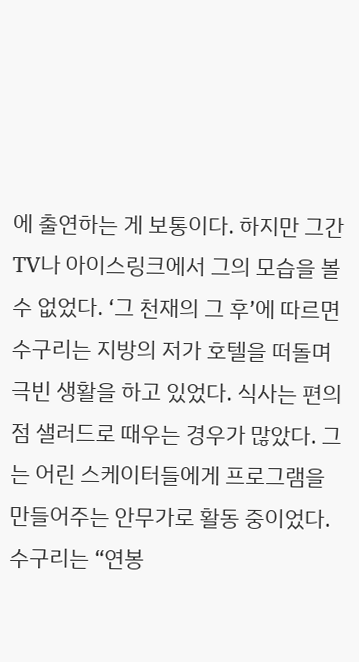에 출연하는 게 보통이다. 하지만 그간 TV나 아이스링크에서 그의 모습을 볼 수 없었다. ‘그 천재의 그 후’에 따르면 수구리는 지방의 저가 호텔을 떠돌며 극빈 생활을 하고 있었다. 식사는 편의점 샐러드로 때우는 경우가 많았다. 그는 어린 스케이터들에게 프로그램을 만들어주는 안무가로 활동 중이었다. 수구리는 “연봉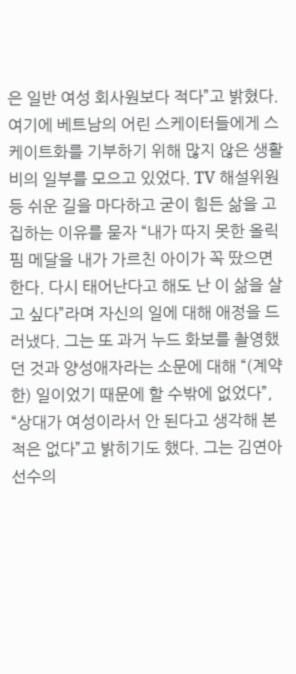은 일반 여성 회사원보다 적다”고 밝혔다. 여기에 베트남의 어린 스케이터들에게 스케이트화를 기부하기 위해 많지 않은 생활비의 일부를 모으고 있었다. TV 해설위원 등 쉬운 길을 마다하고 굳이 힘든 삶을 고집하는 이유를 묻자 “내가 따지 못한 올릭핌 메달을 내가 가르친 아이가 꼭 땄으면 한다. 다시 태어난다고 해도 난 이 삶을 살고 싶다”라며 자신의 일에 대해 애정을 드러냈다. 그는 또 과거 누드 화보를 촬영했던 것과 양성애자라는 소문에 대해 “(계약한) 일이었기 때문에 할 수밖에 없었다”, “상대가 여성이라서 안 된다고 생각해 본 적은 없다”고 밝히기도 했다. 그는 김연아 선수의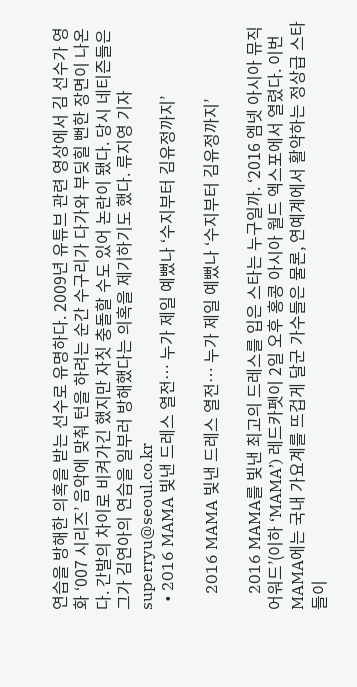연습을 방해한 의혹을 받는 선수로 유명하다. 2009년 유튜브 관련 영상에서 김 선수가 영화 ‘007 시리즈’ 음악에 맞춰 턴을 하려는 순간 수구리가 다가와 부딪힐 뻔한 장면이 나온다. 간발의 차이로 비켜가긴 했지만 자칫 충돌할 수도 있어 논란이 됐다. 당시 네티즌들은 그가 김연아의 연습을 일부러 방해했다는 의혹을 제기하기도 했다. 류지영 기자 superryu@seoul.co.kr
  • 2016 MAMA 빛낸 드레스 열전… 누가 제일 예뻤나 ‘수지부터 김유정까지’

    2016 MAMA 빛낸 드레스 열전… 누가 제일 예뻤나 ‘수지부터 김유정까지’

    2016 MAMA를 빛낸 최고의 드레스를 입은 스타는 누구일까. ‘2016 엠넷 아시아 뮤직 어워드’(이하 ‘MAMA’) 레드카펫이 2일 오후 홍콩 아시아 월드 엑스포에서 열렸다. 이번 MAMA에는 국내 가요계를 뜨겁게 달군 가수들은 물론, 연예계에서 활약하는 정상급 스타들이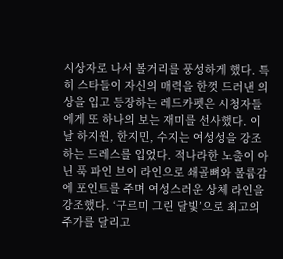시상자로 나서 볼거리를 풍성하게 했다. 특히 스타들이 자신의 매력을 한껏 드러낸 의상을 입고 등장하는 레드카펫은 시청자들에게 또 하나의 보는 재미를 선사했다. 이날 하지원, 한지민, 수지는 여성성을 강조하는 드레스를 입었다. 적나라한 노출이 아닌 푹 파인 브이 라인으로 쇄골뼈와 볼륨감에 포인트를 주며 여성스러운 상체 라인을 강조했다. ‘구르미 그린 달빛’으로 최고의 주가를 달리고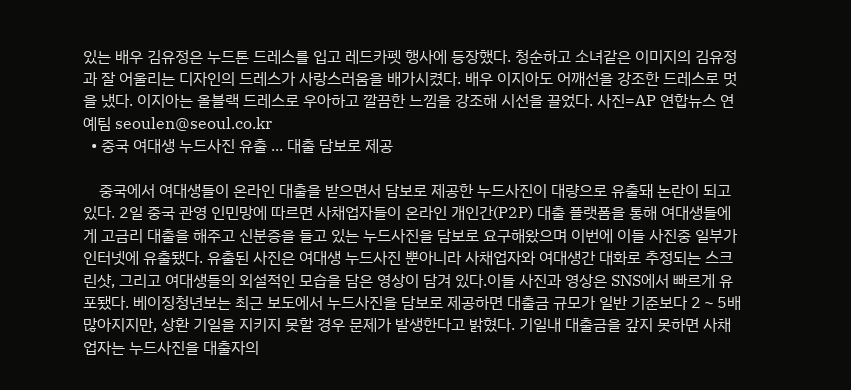있는 배우 김유정은 누드톤 드레스를 입고 레드카펫 행사에 등장했다. 청순하고 소녀같은 이미지의 김유정과 잘 어울리는 디자인의 드레스가 사랑스러움을 배가시켰다. 배우 이지아도 어깨선을 강조한 드레스로 멋을 냈다. 이지아는 올블랙 드레스로 우아하고 깔끔한 느낌을 강조해 시선을 끌었다. 사진=AP 연합뉴스 연예팀 seoulen@seoul.co.kr
  • 중국 여대생 누드사진 유출 ... 대출 담보로 제공

    중국에서 여대생들이 온라인 대출을 받으면서 담보로 제공한 누드사진이 대량으로 유출돼 논란이 되고 있다. 2일 중국 관영 인민망에 따르면 사채업자들이 온라인 개인간(P2P) 대출 플랫폼을 통해 여대생들에게 고금리 대출을 해주고 신분증을 들고 있는 누드사진을 담보로 요구해왔으며 이번에 이들 사진중 일부가 인터넷에 유출됐다. 유출된 사진은 여대생 누드사진 뿐아니라 사채업자와 여대생간 대화로 추정되는 스크린샷, 그리고 여대생들의 외설적인 모습을 담은 영상이 담겨 있다.이들 사진과 영상은 SNS에서 빠르게 유포됐다. 베이징청년보는 최근 보도에서 누드사진을 담보로 제공하면 대출금 규모가 일반 기준보다 2∼5배 많아지지만, 상환 기일을 지키지 못할 경우 문제가 발생한다고 밝혔다. 기일내 대출금을 갚지 못하면 사채업자는 누드사진을 대출자의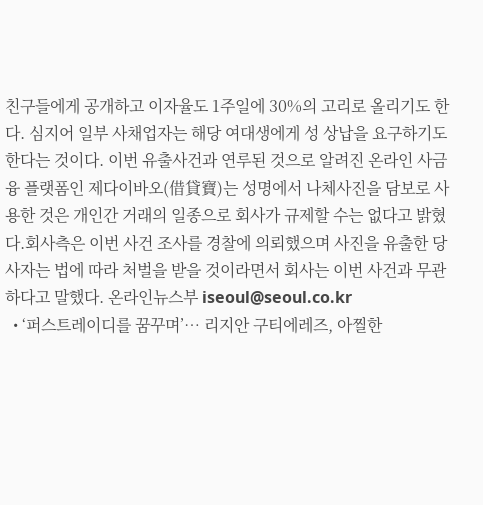친구들에게 공개하고 이자율도 1주일에 30%의 고리로 올리기도 한다. 심지어 일부 사채업자는 해당 여대생에게 성 상납을 요구하기도 한다는 것이다. 이번 유출사건과 연루된 것으로 알려진 온라인 사금융 플랫폼인 제다이바오(借貸寶)는 성명에서 나체사진을 담보로 사용한 것은 개인간 거래의 일종으로 회사가 규제할 수는 없다고 밝혔다.회사측은 이번 사건 조사를 경찰에 의뢰했으며 사진을 유출한 당사자는 법에 따라 처벌을 받을 것이라면서 회사는 이번 사건과 무관하다고 말했다. 온라인뉴스부 iseoul@seoul.co.kr
  • ‘퍼스트레이디를 꿈꾸며’… 리지안 구티에레즈, 아찔한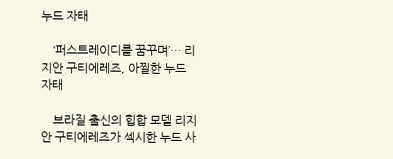누드 자태

    ‘퍼스트레이디를 꿈꾸며’… 리지안 구티에레즈, 아찔한 누드 자태

    브라질 출신의 힙합 모델 리지안 구티에레즈가 섹시한 누드 사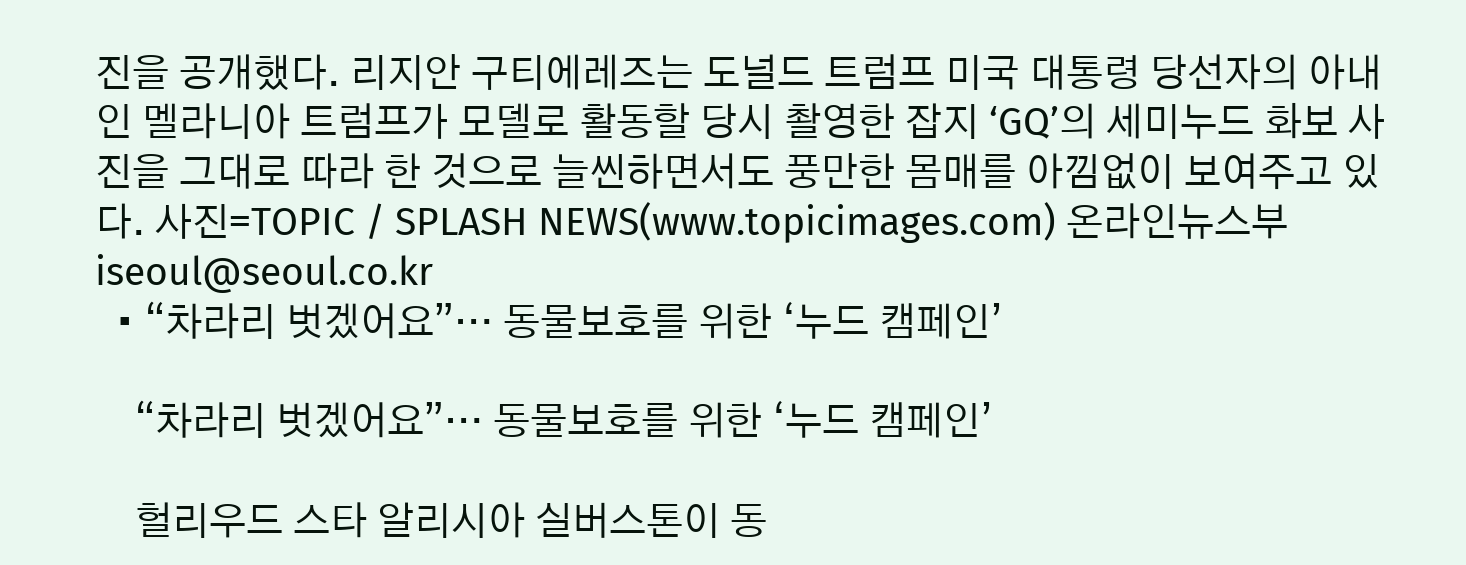진을 공개했다. 리지안 구티에레즈는 도널드 트럼프 미국 대통령 당선자의 아내인 멜라니아 트럼프가 모델로 활동할 당시 촬영한 잡지 ‘GQ’의 세미누드 화보 사진을 그대로 따라 한 것으로 늘씬하면서도 풍만한 몸매를 아낌없이 보여주고 있다. 사진=TOPIC / SPLASH NEWS(www.topicimages.com) 온라인뉴스부 iseoul@seoul.co.kr
  • “차라리 벗겠어요”… 동물보호를 위한 ‘누드 캠페인’

    “차라리 벗겠어요”… 동물보호를 위한 ‘누드 캠페인’

    헐리우드 스타 알리시아 실버스톤이 동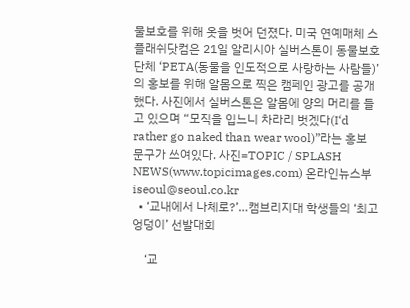물보호를 위해 옷을 벗어 던졌다. 미국 연예매체 스플래쉬닷컴은 21일 알리시아 실버스톤이 동물보호단체 ‘PETA(동물을 인도적으로 사랑하는 사람들)’의 홍보를 위해 알몸으로 찍은 캠페인 광고를 공개했다. 사진에서 실버스톤은 알몸에 양의 머리를 들고 있으며 “모직을 입느니 차라리 벗겠다(I‘d rather go naked than wear wool)”라는 홍보 문구가 쓰여있다. 사진=TOPIC / SPLASH NEWS(www.topicimages.com) 온라인뉴스부 iseoul@seoul.co.kr
  • ‘교내에서 나체로?’…캠브리지대 학생들의 ‘최고 엉덩이’ 선발대회

    ‘교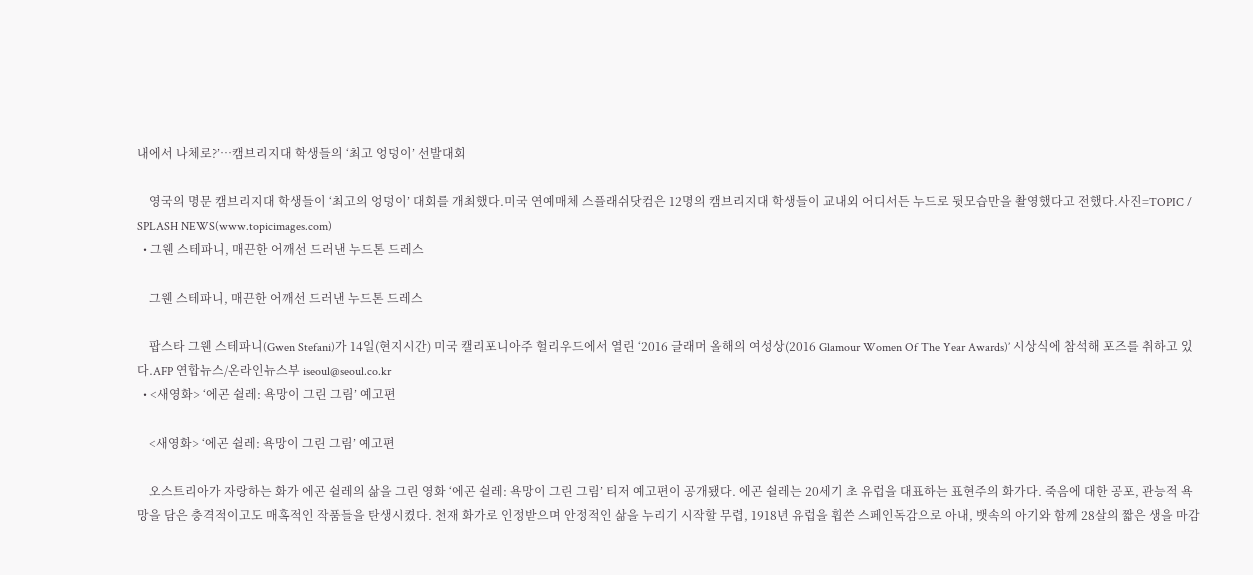내에서 나체로?’…캠브리지대 학생들의 ‘최고 엉덩이’ 선발대회

    영국의 명문 캠브리지대 학생들이 ‘최고의 엉덩이’ 대회를 개최했다.미국 연예매체 스플래쉬닷컴은 12명의 캠브리지대 학생들이 교내외 어디서든 누드로 뒷모습만을 촬영했다고 전했다.사진=TOPIC / SPLASH NEWS(www.topicimages.com)
  • 그웬 스테파니, 매끈한 어깨선 드러낸 누드톤 드레스

    그웬 스테파니, 매끈한 어깨선 드러낸 누드톤 드레스

    팝스타 그웬 스테파니(Gwen Stefani)가 14일(현지시간) 미국 캘리포니아주 헐리우드에서 열린 ‘2016 글래머 올해의 여성상(2016 Glamour Women Of The Year Awards)’ 시상식에 참석해 포즈를 취하고 있다.AFP 연합뉴스/온라인뉴스부 iseoul@seoul.co.kr
  • <새영화> ‘에곤 쉴레: 욕망이 그린 그림’ 예고편

    <새영화> ‘에곤 쉴레: 욕망이 그린 그림’ 예고편

    오스트리아가 자랑하는 화가 에곤 쉴레의 삶을 그린 영화 ‘에곤 쉴레: 욕망이 그린 그림’ 티저 예고편이 공개됐다. 에곤 쉴레는 20세기 초 유럽을 대표하는 표현주의 화가다. 죽음에 대한 공포, 관능적 욕망을 담은 충격적이고도 매혹적인 작품들을 탄생시켰다. 천재 화가로 인정받으며 안정적인 삶을 누리기 시작할 무렵, 1918년 유럽을 휩쓴 스페인독감으로 아내, 뱃속의 아기와 함께 28살의 짧은 생을 마감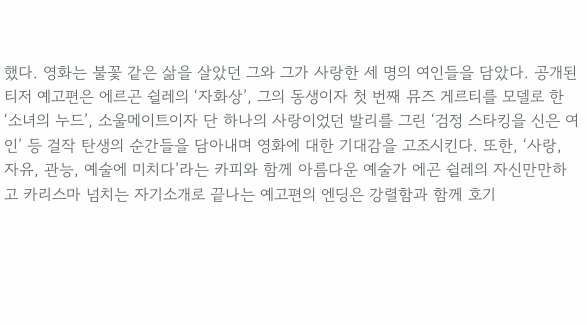했다. 영화는 불꽃 같은 삶을 살았던 그와 그가 사랑한 세 명의 여인들을 담았다. 공개된 티저 예고편은 에르곤 쉴레의 ‘자화상’, 그의 동생이자 첫 번째 뮤즈 게르티를 모델로 한 ‘소녀의 누드’, 소울메이트이자 단 하나의 사랑이었던 발리를 그린 ‘검정 스타킹을 신은 여인’ 등 걸작 탄생의 순간들을 담아내며 영화에 대한 기대감을 고조시킨다. 또한, ‘사랑, 자유, 관능, 예술에 미치다’라는 카피와 함께 아름다운 예술가 에곤 쉴레의 자신만만하고 카리스마 넘치는 자기소개로 끝나는 예고편의 엔딩은 강렬함과 함께 호기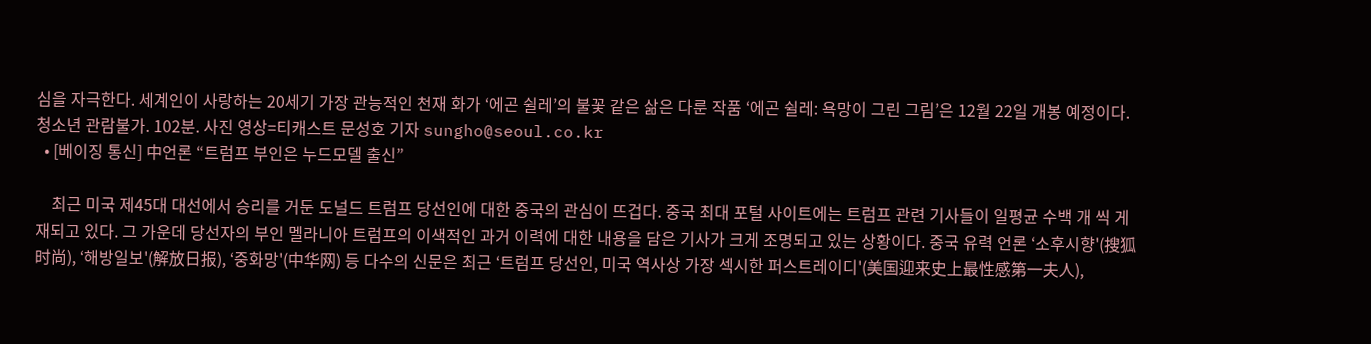심을 자극한다. 세계인이 사랑하는 20세기 가장 관능적인 천재 화가 ‘에곤 쉴레’의 불꽃 같은 삶은 다룬 작품 ‘에곤 쉴레: 욕망이 그린 그림’은 12월 22일 개봉 예정이다. 청소년 관람불가. 102분. 사진 영상=티캐스트 문성호 기자 sungho@seoul.co.kr
  • [베이징 통신] 中언론 “트럼프 부인은 누드모델 출신”

    최근 미국 제45대 대선에서 승리를 거둔 도널드 트럼프 당선인에 대한 중국의 관심이 뜨겁다. 중국 최대 포털 사이트에는 트럼프 관련 기사들이 일평균 수백 개 씩 게재되고 있다. 그 가운데 당선자의 부인 멜라니아 트럼프의 이색적인 과거 이력에 대한 내용을 담은 기사가 크게 조명되고 있는 상황이다. 중국 유력 언론 ‘소후시향'(搜狐时尚), ‘해방일보'(解放日报), ‘중화망'(中华网) 등 다수의 신문은 최근 ‘트럼프 당선인, 미국 역사상 가장 섹시한 퍼스트레이디'(美国迎来史上最性感第一夫人),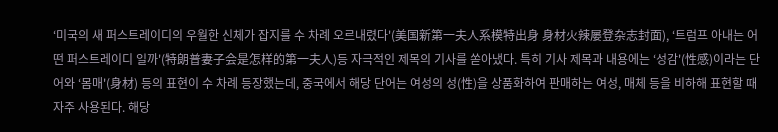‘미국의 새 퍼스트레이디의 우월한 신체가 잡지를 수 차례 오르내렸다'(美国新第一夫人系模特出身 身材火辣屡登杂志封面), ‘트럼프 아내는 어떤 퍼스트레이디 일까'(特朗普妻子会是怎样的第一夫人)등 자극적인 제목의 기사를 쏟아냈다. 특히 기사 제목과 내용에는 ‘성감'(性感)이라는 단어와 ‘몸매'(身材) 등의 표현이 수 차례 등장했는데, 중국에서 해당 단어는 여성의 성(性)을 상품화하여 판매하는 여성, 매체 등을 비하해 표현할 때 자주 사용된다. 해당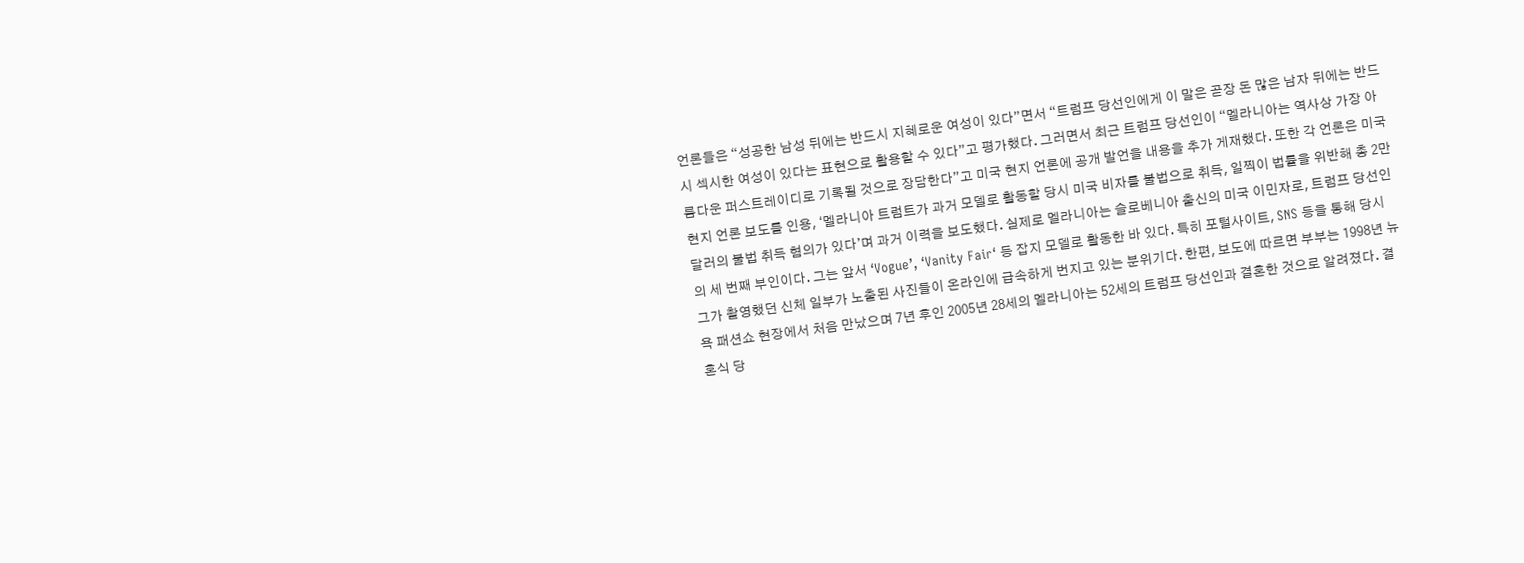언론들은 “성공한 남성 뒤에는 반드시 지혜로운 여성이 있다”면서 “트럼프 당선인에게 이 말은 곧장 돈 많은 남자 뒤에는 반드시 섹시한 여성이 있다는 표현으로 활용할 수 있다”고 평가했다. 그러면서 최근 트럼프 당선인이 “멜라니아는 역사상 가장 아름다운 퍼스트레이디로 기록될 것으로 장담한다”고 미국 현지 언론에 공개 발언을 내용을 추가 게재했다. 또한 각 언론은 미국 현지 언론 보도를 인용, ‘멜라니아 트럼트가 과거 모델로 활동할 당시 미국 비자를 불법으로 취득, 일찍이 법률을 위반해 총 2만 달러의 불법 취득 혐의가 있다’며 과거 이력을 보도했다. 실제로 멜라니아는 슬로베니아 출신의 미국 이민자로, 트럼프 당선인의 세 번째 부인이다. 그는 앞서 ‘Vogue’, ‘Vanity Fair‘ 등 잡지 모델로 활동한 바 있다. 특히 포털사이트, SNS 등을 통해 당시 그가 촬영했던 신체 일부가 노출된 사진들이 온라인에 급속하게 번지고 있는 분위기다. 한편, 보도에 따르면 부부는 1998년 뉴욕 패션쇼 현장에서 처음 만났으며 7년 후인 2005년 28세의 멜라니아는 52세의 트럼프 당선인과 결혼한 것으로 알려졌다. 결혼식 당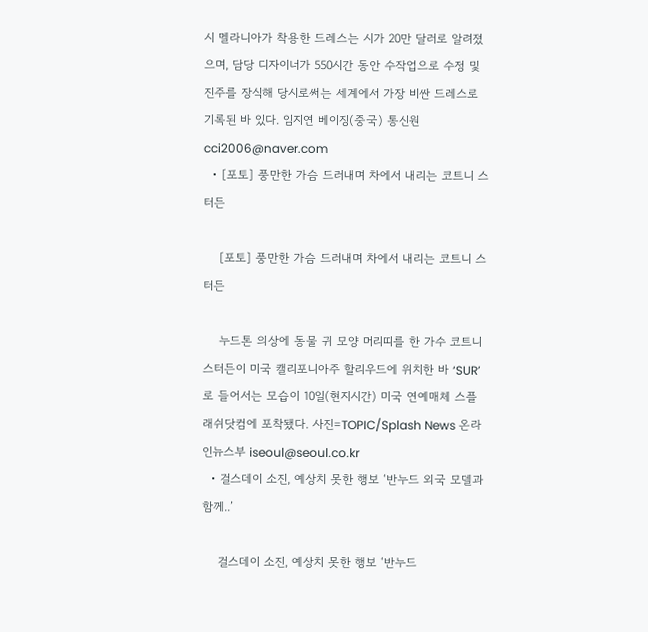시 멜라니아가 착용한 드레스는 시가 20만 달러로 알려졌으며, 담당 디자이너가 550시간 동안 수작업으로 수정 및 진주를 장식해 당시로써는 세계에서 가장 비싼 드레스로 기록된 바 있다. 임지연 베이징(중국) 통신원 cci2006@naver.com
  • [포토] 풍만한 가슴 드러내며 차에서 내리는 코트니 스터든

    [포토] 풍만한 가슴 드러내며 차에서 내리는 코트니 스터든

    누드톤 의상에 동물 귀 모양 머리띠를 한 가수 코트니 스터든이 미국 캘리포니아주 할리우드에 위치한 바 ‘SUR’로 들어서는 모습이 10일(현지시간) 미국 연예매체 스플래쉬닷컴에 포착됐다. 사진=TOPIC/Splash News 온라인뉴스부 iseoul@seoul.co.kr
  • 걸스데이 소진, 예상치 못한 행보 ‘반누드 외국 모델과 함께..’

    걸스데이 소진, 예상치 못한 행보 ‘반누드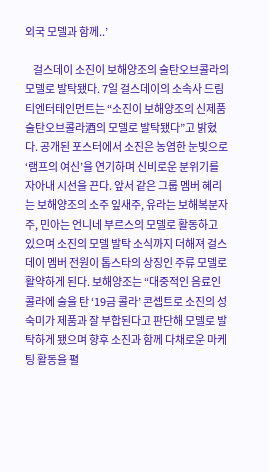외국 모델과 함께..’

    걸스데이 소진이 보해양조의 술탄오브콜라의 모델로 발탁됐다. 7일 걸스데이의 소속사 드림티엔터테인먼트는 “소진이 보해양조의 신제품 술탄오브콜라酒의 모델로 발탁됐다”고 밝혔다. 공개된 포스터에서 소진은 농염한 눈빛으로 ‘램프의 여신’을 연기하며 신비로운 분위기를 자아내 시선을 끈다. 앞서 같은 그룹 멤버 혜리는 보해양조의 소주 잎새주, 유라는 보해복분자주, 민아는 언니네 부르스의 모델로 활동하고 있으며 소진의 모델 발탁 소식까지 더해져 걸스데이 멤버 전원이 톱스타의 상징인 주류 모델로 활약하게 된다. 보해양조는 “대중적인 음료인 콜라에 술을 탄 ‘19금 콜라’ 콘셉트로 소진의 성숙미가 제품과 잘 부합된다고 판단해 모델로 발탁하게 됐으며 향후 소진과 함께 다채로운 마케팅 활동을 펼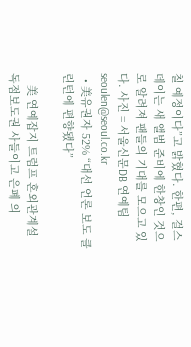칠 예정이다”고 밝혔다. 한편, 걸스데이는 새 앨범 준비에 한창인 것으로 알려져 팬들의 기대를 모으고 있다. 사진 = 서울신문DB 연예팀 seoulen@seoul.co.kr
  • 美유권자 52% “대선 언론 보도 클린턴에 편향됐다”

    美 연예잡지 트럼프 혼외관계설 독점보도권 사들이고 은폐 의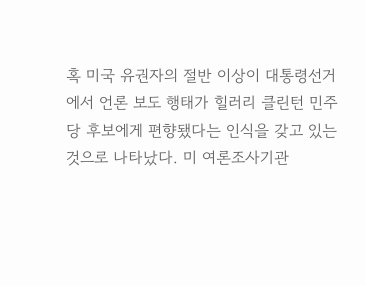혹 미국 유권자의 절반 이상이 대통령선거에서 언론 보도 행태가 힐러리 클린턴 민주당 후보에게 편향됐다는 인식을 갖고 있는 것으로 나타났다. 미 여론조사기관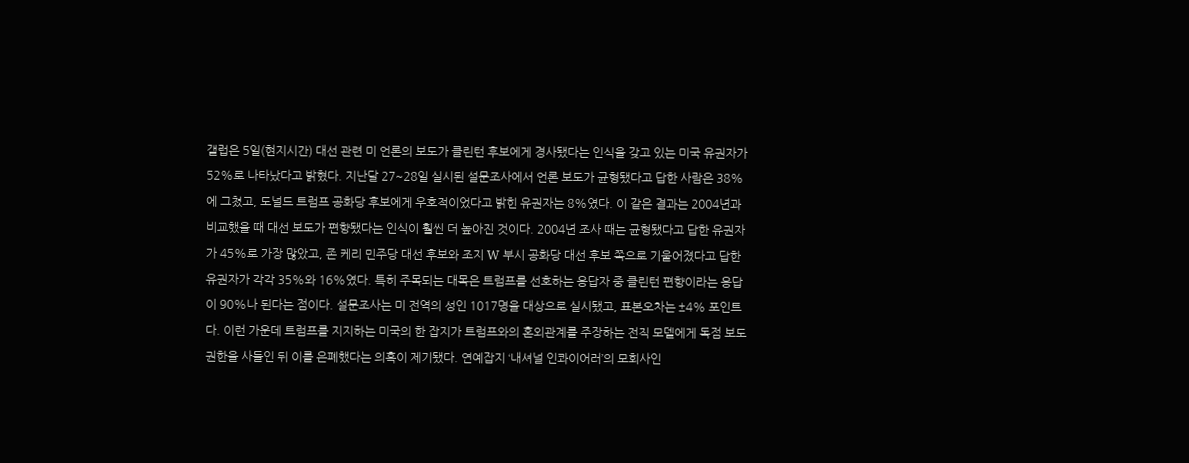갤럽은 5일(현지시간) 대선 관련 미 언론의 보도가 클린턴 후보에게 경사됐다는 인식을 갖고 있는 미국 유권자가 52%로 나타났다고 밝혔다. 지난달 27~28일 실시된 설문조사에서 언론 보도가 균형됐다고 답한 사람은 38%에 그쳤고, 도널드 트럼프 공화당 후보에게 우호적이었다고 밝힌 유권자는 8%였다. 이 같은 결과는 2004년과 비교했을 때 대선 보도가 편향됐다는 인식이 훨씬 더 높아진 것이다. 2004년 조사 때는 균형됐다고 답한 유권자가 45%로 가장 많았고, 존 케리 민주당 대선 후보와 조지 W 부시 공화당 대선 후보 쪽으로 기울어졌다고 답한 유권자가 각각 35%와 16%였다. 특히 주목되는 대목은 트럼프를 선호하는 응답자 중 클린턴 편향이라는 응답이 90%나 된다는 점이다. 설문조사는 미 전역의 성인 1017명을 대상으로 실시됐고, 표본오차는 ±4% 포인트다. 이런 가운데 트럼프를 지지하는 미국의 한 잡지가 트럼프와의 혼외관계를 주장하는 전직 모델에게 독점 보도 권한을 사들인 뒤 이를 은폐했다는 의혹이 제기됐다. 연예잡지 ‘내셔널 인콰이어러’의 모회사인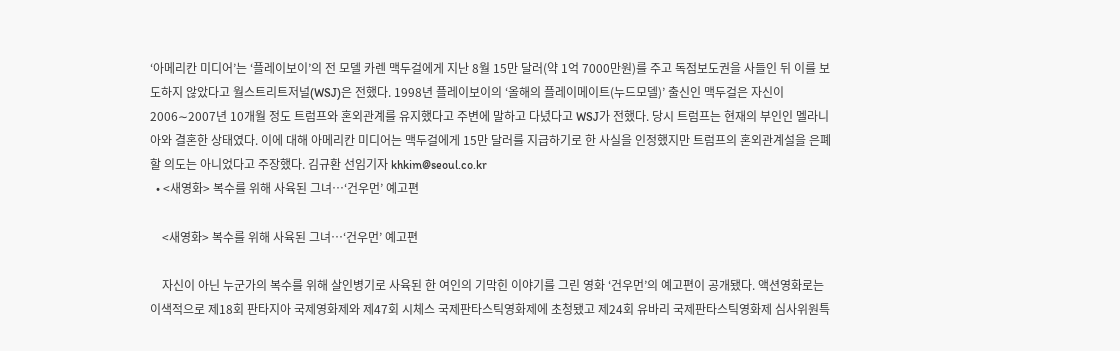‘아메리칸 미디어’는 ‘플레이보이’의 전 모델 카렌 맥두걸에게 지난 8월 15만 달러(약 1억 7000만원)를 주고 독점보도권을 사들인 뒤 이를 보도하지 않았다고 월스트리트저널(WSJ)은 전했다. 1998년 플레이보이의 ‘올해의 플레이메이트(누드모델)’ 출신인 맥두걸은 자신이 2006∼2007년 10개월 정도 트럼프와 혼외관계를 유지했다고 주변에 말하고 다녔다고 WSJ가 전했다. 당시 트럼프는 현재의 부인인 멜라니아와 결혼한 상태였다. 이에 대해 아메리칸 미디어는 맥두걸에게 15만 달러를 지급하기로 한 사실을 인정했지만 트럼프의 혼외관계설을 은폐할 의도는 아니었다고 주장했다. 김규환 선임기자 khkim@seoul.co.kr
  • <새영화> 복수를 위해 사육된 그녀…‘건우먼’ 예고편

    <새영화> 복수를 위해 사육된 그녀…‘건우먼’ 예고편

    자신이 아닌 누군가의 복수를 위해 살인병기로 사육된 한 여인의 기막힌 이야기를 그린 영화 ‘건우먼’의 예고편이 공개됐다. 액션영화로는 이색적으로 제18회 판타지아 국제영화제와 제47회 시체스 국제판타스틱영화제에 초청됐고 제24회 유바리 국제판타스틱영화제 심사위원특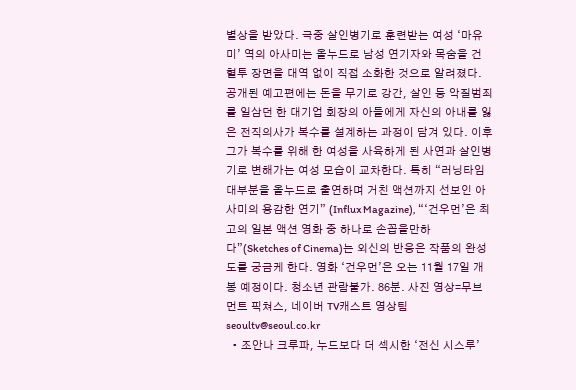별상을 받았다. 극중 살인병기로 훈련받는 여성 ‘마유미’ 역의 아사미는 올누드로 남성 연기자와 목숨을 건 혈투 장면을 대역 없이 직접 소화한 것으로 알려졌다. 공개된 예고편에는 돈을 무기로 강간, 살인 등 악질범죄를 일삼던 한 대기업 회장의 아들에게 자신의 아내를 잃은 전직의사가 복수를 설계하는 과정이 담겨 있다. 이후 그가 복수를 위해 한 여성을 사육하게 된 사연과 살인병기로 변해가는 여성 모습이 교차한다. 특히 “러닝타임 대부분을 올누드로 출연하며 거친 액션까지 선보인 아사미의 용감한 연기” (Influx Magazine), “‘건우먼’은 최고의 일본 액션 영화 중 하나로 손꼽을만하다”(Sketches of Cinema)는 외신의 반응은 작품의 완성도를 궁금케 한다. 영화 ‘건우먼’은 오는 11월 17일 개봉 예정이다. 청소년 관람불가. 86분. 사진 영상=무브먼트 픽쳐스, 네이버 TV캐스트 영상팀 seoultv@seoul.co.kr
  • 조안나 크루파, 누드보다 더 섹시한 ‘전신 시스루’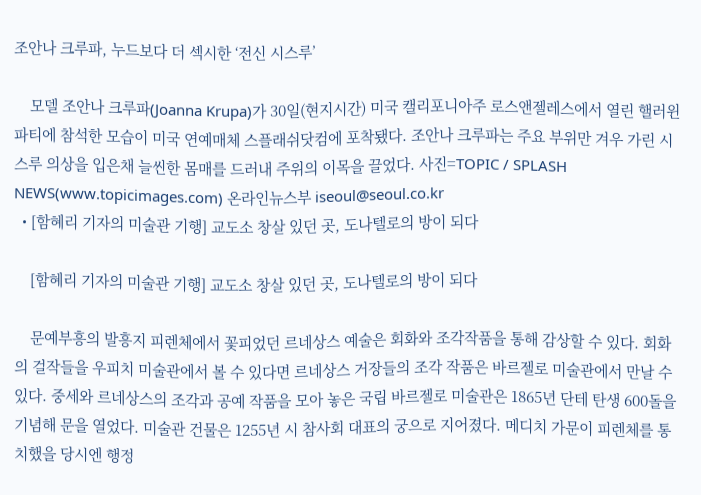조안나 크루파, 누드보다 더 섹시한 ‘전신 시스루’

    모델 조안나 크루파(Joanna Krupa)가 30일(현지시간) 미국 캘리포니아주 로스앤젤레스에서 열린 핼러윈 파티에 참석한 모습이 미국 연예매체 스플래쉬닷컴에 포착됐다. 조안나 크루파는 주요 부위만 겨우 가린 시스루 의상을 입은채 늘씬한 몸매를 드러내 주위의 이목을 끌었다. 사진=TOPIC / SPLASH NEWS(www.topicimages.com) 온라인뉴스부 iseoul@seoul.co.kr
  • [함혜리 기자의 미술관 기행] 교도소 창살 있던 곳, 도나텔로의 방이 되다

    [함혜리 기자의 미술관 기행] 교도소 창살 있던 곳, 도나텔로의 방이 되다

    문예부흥의 발흥지 피렌체에서 꽃피었던 르네상스 예술은 회화와 조각작품을 통해 감상할 수 있다. 회화의 걸작들을 우피치 미술관에서 볼 수 있다면 르네상스 거장들의 조각 작품은 바르젤로 미술관에서 만날 수 있다. 중세와 르네상스의 조각과 공예 작품을 모아 놓은 국립 바르젤로 미술관은 1865년 단테 탄생 600돌을 기념해 문을 열었다. 미술관 건물은 1255년 시 참사회 대표의 궁으로 지어졌다. 메디치 가문이 피렌체를 통치했을 당시엔 행정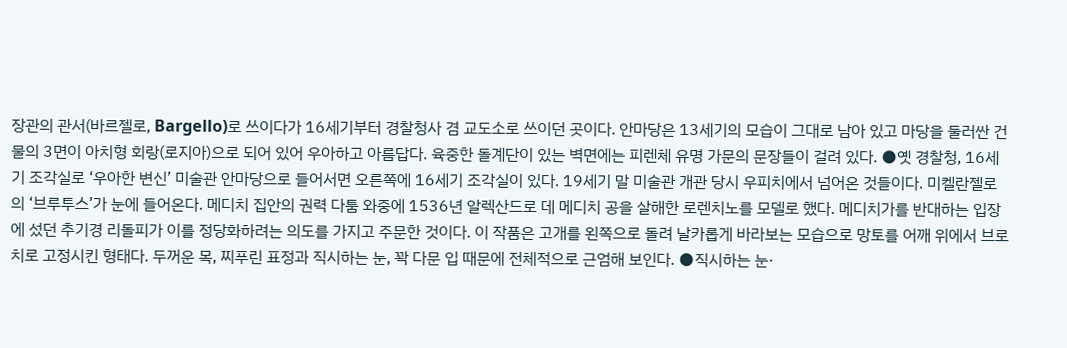장관의 관서(바르젤로, Bargello)로 쓰이다가 16세기부터 경찰청사 겸 교도소로 쓰이던 곳이다. 안마당은 13세기의 모습이 그대로 남아 있고 마당을 둘러싼 건물의 3면이 아치형 회랑(로지아)으로 되어 있어 우아하고 아름답다. 육중한 돌계단이 있는 벽면에는 피렌체 유명 가문의 문장들이 걸려 있다. ●옛 경찰청, 16세기 조각실로 ‘우아한 변신’ 미술관 안마당으로 들어서면 오른쪽에 16세기 조각실이 있다. 19세기 말 미술관 개관 당시 우피치에서 넘어온 것들이다. 미켈란젤로의 ‘브루투스’가 눈에 들어온다. 메디치 집안의 권력 다툼 와중에 1536년 알렉산드로 데 메디치 공을 살해한 로렌치노를 모델로 했다. 메디치가를 반대하는 입장에 섰던 추기경 리돌피가 이를 정당화하려는 의도를 가지고 주문한 것이다. 이 작품은 고개를 왼쪽으로 돌려 날카롭게 바라보는 모습으로 망토를 어깨 위에서 브로치로 고정시킨 형태다. 두꺼운 목, 찌푸린 표정과 직시하는 눈, 꽉 다문 입 때문에 전체적으로 근엄해 보인다. ●직시하는 눈·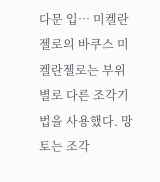다문 입… 미켈란젤로의 바쿠스 미켈란젤로는 부위별로 다른 조각기법을 사용했다. 망토는 조각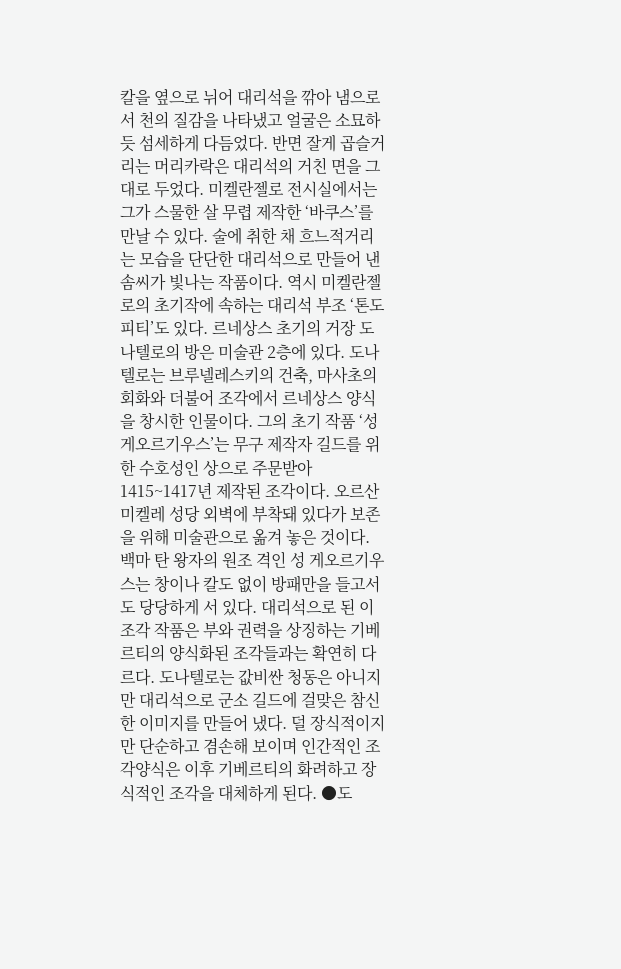칼을 옆으로 뉘어 대리석을 깎아 냄으로서 천의 질감을 나타냈고 얼굴은 소묘하듯 섬세하게 다듬었다. 반면 잘게 곱슬거리는 머리카락은 대리석의 거친 면을 그대로 두었다. 미켈란젤로 전시실에서는 그가 스물한 살 무렵 제작한 ‘바쿠스’를 만날 수 있다. 술에 취한 채 흐느적거리는 모습을 단단한 대리석으로 만들어 낸 솜씨가 빛나는 작품이다. 역시 미켈란젤로의 초기작에 속하는 대리석 부조 ‘톤도 피티’도 있다. 르네상스 초기의 거장 도나텔로의 방은 미술관 2층에 있다. 도나텔로는 브루넬레스키의 건축, 마사초의 회화와 더불어 조각에서 르네상스 양식을 창시한 인물이다. 그의 초기 작품 ‘성 게오르기우스’는 무구 제작자 길드를 위한 수호성인 상으로 주문받아 1415~1417년 제작된 조각이다. 오르산 미켈레 성당 외벽에 부착돼 있다가 보존을 위해 미술관으로 옮겨 놓은 것이다. 백마 탄 왕자의 원조 격인 성 게오르기우스는 창이나 칼도 없이 방패만을 들고서도 당당하게 서 있다. 대리석으로 된 이 조각 작품은 부와 권력을 상징하는 기베르티의 양식화된 조각들과는 확연히 다르다. 도나텔로는 값비싼 청동은 아니지만 대리석으로 군소 길드에 걸맞은 참신한 이미지를 만들어 냈다. 덜 장식적이지만 단순하고 겸손해 보이며 인간적인 조각양식은 이후 기베르티의 화려하고 장식적인 조각을 대체하게 된다. ●도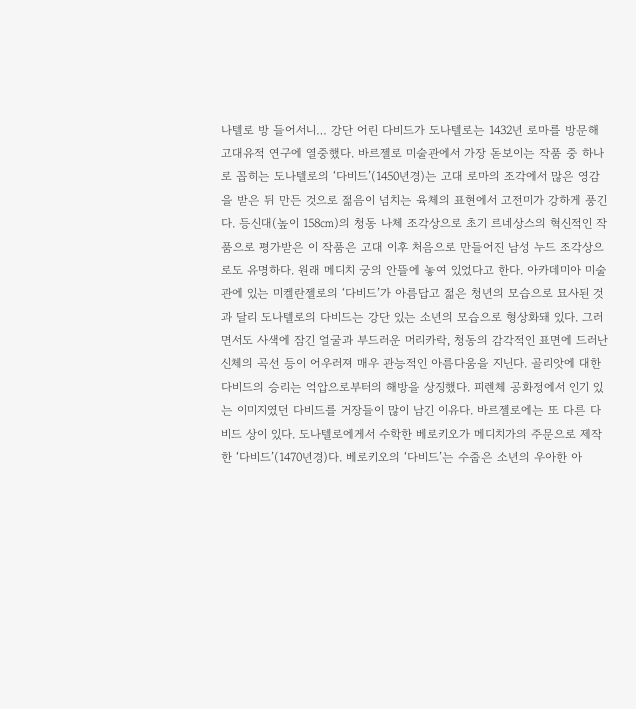나텔로 방 들어서니… 강단 어린 다비드가 도나텔로는 1432년 로마를 방문해 고대유적 연구에 열중했다. 바르젤로 미술관에서 가장 돋보이는 작품 중 하나로 꼽히는 도나텔로의 ‘다비드’(1450년경)는 고대 로마의 조각에서 많은 영감을 받은 뒤 만든 것으로 젊음이 넘치는 육체의 표현에서 고전미가 강하게 풍긴다. 등신대(높이 158㎝)의 청동 나체 조각상으로 초기 르네상스의 혁신적인 작품으로 평가받은 이 작품은 고대 이후 처음으로 만들어진 남성 누드 조각상으로도 유명하다. 원래 메디치 궁의 안뜰에 놓여 있었다고 한다. 아카데미아 미술관에 있는 미켈란젤로의 ‘다비드’가 아름답고 젊은 청년의 모습으로 묘사된 것과 달리 도나텔로의 다비드는 강단 있는 소년의 모습으로 형상화돼 있다. 그러면서도 사색에 잠긴 얼굴과 부드러운 머리카락, 청동의 감각적인 표면에 드러난 신체의 곡선 등이 어우러져 매우 관능적인 아름다움을 지닌다. 골리앗에 대한 다비드의 승리는 억압으로부터의 해방을 상징했다. 피렌체 공화정에서 인기 있는 이미지였던 다비드를 거장들이 많이 남긴 이유다. 바르젤로에는 또 다른 다비드 상이 있다. 도나텔로에게서 수학한 베로키오가 메디치가의 주문으로 제작한 ‘다비드’(1470년경)다. 베로키오의 ‘다비드’는 수줍은 소년의 우아한 아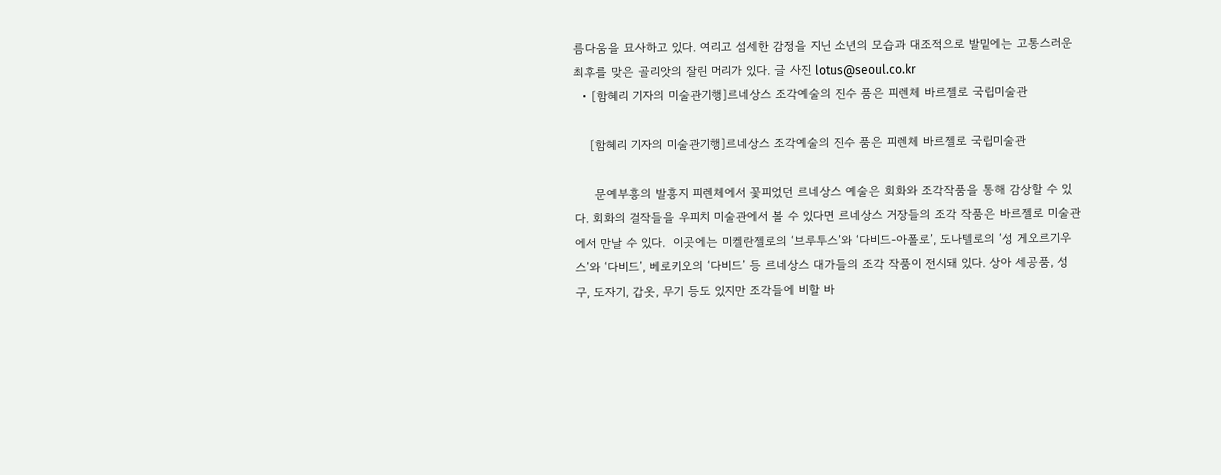름다움을 묘사하고 있다. 여리고 섬세한 감정을 지닌 소년의 모습과 대조적으로 발밑에는 고통스러운 최후를 맞은 골리앗의 잘린 머리가 있다. 글 사진 lotus@seoul.co.kr
  • [함혜리 기자의 미술관기행]르네상스 조각예술의 진수 품은 피렌체 바르젤로 국립미술관

    [함혜리 기자의 미술관기행]르네상스 조각예술의 진수 품은 피렌체 바르젤로 국립미술관

     문예부흥의 발흥지 피렌체에서 꽃피었던 르네상스 예술은 회화와 조각작품을 통해 감상할 수 있다. 회화의 걸작들을 우피치 미술관에서 볼 수 있다면 르네상스 거장들의 조각 작품은 바르젤로 미술관에서 만날 수 있다.  이곳에는 미켈란젤로의 ‘브루투스’와 ‘다비드-아폴로’, 도나텔로의 ‘성 게오르기우스’와 ‘다비드’, 베로키오의 ‘다비드’ 등 르네상스 대가들의 조각 작품이 전시돼 있다. 상아 세공품, 성구, 도자기, 갑옷, 무기 등도 있지만 조각들에 비할 바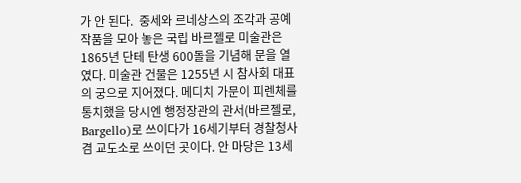가 안 된다.  중세와 르네상스의 조각과 공예 작품을 모아 놓은 국립 바르젤로 미술관은 1865년 단테 탄생 600돌을 기념해 문을 열였다. 미술관 건물은 1255년 시 참사회 대표의 궁으로 지어졌다. 메디치 가문이 피렌체를 통치했을 당시엔 행정장관의 관서(바르젤로, Bargello)로 쓰이다가 16세기부터 경찰청사 겸 교도소로 쓰이던 곳이다. 안 마당은 13세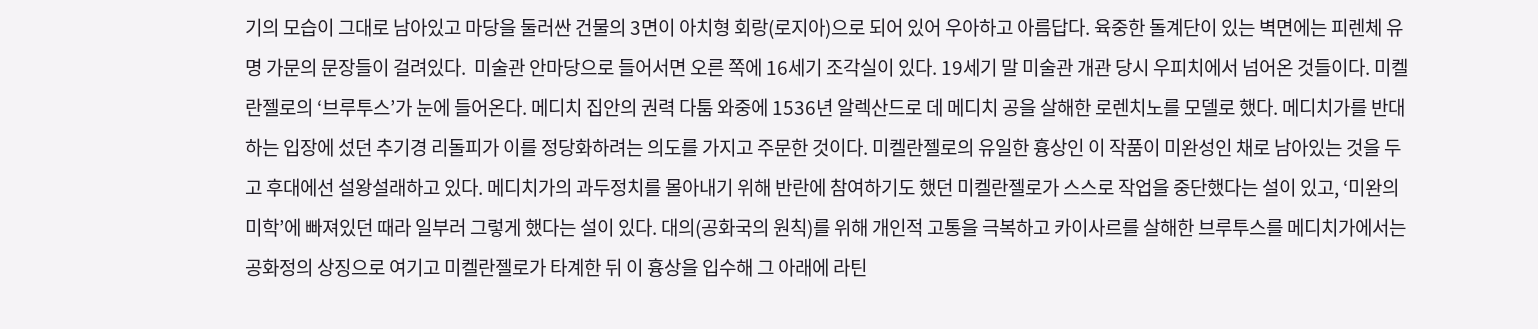기의 모습이 그대로 남아있고 마당을 둘러싼 건물의 3면이 아치형 회랑(로지아)으로 되어 있어 우아하고 아름답다. 육중한 돌계단이 있는 벽면에는 피렌체 유명 가문의 문장들이 걸려있다.  미술관 안마당으로 들어서면 오른 쪽에 16세기 조각실이 있다. 19세기 말 미술관 개관 당시 우피치에서 넘어온 것들이다. 미켈란젤로의 ‘브루투스’가 눈에 들어온다. 메디치 집안의 권력 다툼 와중에 1536년 알렉산드로 데 메디치 공을 살해한 로렌치노를 모델로 했다. 메디치가를 반대하는 입장에 섰던 추기경 리돌피가 이를 정당화하려는 의도를 가지고 주문한 것이다. 미켈란젤로의 유일한 흉상인 이 작품이 미완성인 채로 남아있는 것을 두고 후대에선 설왕설래하고 있다. 메디치가의 과두정치를 몰아내기 위해 반란에 참여하기도 했던 미켈란젤로가 스스로 작업을 중단했다는 설이 있고, ‘미완의 미학’에 빠져있던 때라 일부러 그렇게 했다는 설이 있다. 대의(공화국의 원칙)를 위해 개인적 고통을 극복하고 카이사르를 살해한 브루투스를 메디치가에서는 공화정의 상징으로 여기고 미켈란젤로가 타계한 뒤 이 흉상을 입수해 그 아래에 라틴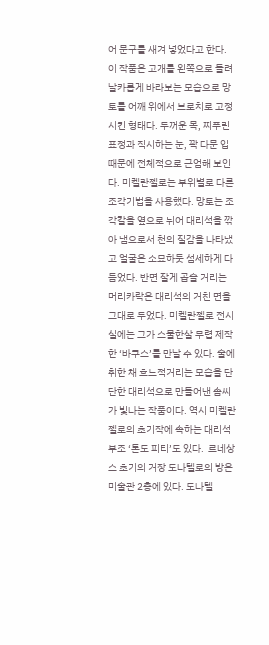어 문구를 새겨 넣었다고 한다.  이 작품은 고개를 왼쪽으로 돌려 날카롭게 바라보는 모습으로 망토를 어깨 위에서 브로치로 고정시킨 형태다. 두꺼운 목, 찌푸린 표정과 직시하는 눈, 꽉 다문 입 때문에 전체적으로 근엄해 보인다. 미켈란젤로는 부위별로 다른 조각기법을 사용했다. 망토는 조각칼을 옆으로 뉘어 대리석을 깎아 냄으로서 천의 질감을 나타냈고 얼굴은 소묘하듯 섬세하게 다듬었다. 반면 잘게 곱슬 거리는 머리카락은 대리석의 거친 면을 그대로 두었다. 미켈란젤로 전시실에는 그가 스물한살 무렵 제작한 ‘바쿠스’를 만날 수 있다. 술에 취한 채 흐느적거리는 모습을 단단한 대리석으로 만들어낸 솜씨가 빛나는 작품이다. 역시 미켈란젤로의 초기작에 속하는 대리석 부조 ‘톤도 피티’도 있다.  르네상스 초기의 거장 도나텔로의 방은 미술관 2층에 있다. 도나텔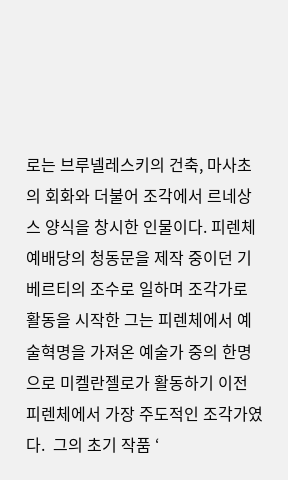로는 브루넬레스키의 건축, 마사초의 회화와 더불어 조각에서 르네상스 양식을 창시한 인물이다. 피렌체 예배당의 청동문을 제작 중이던 기베르티의 조수로 일하며 조각가로 활동을 시작한 그는 피렌체에서 예술혁명을 가져온 예술가 중의 한명으로 미켈란젤로가 활동하기 이전 피렌체에서 가장 주도적인 조각가였다.  그의 초기 작품 ‘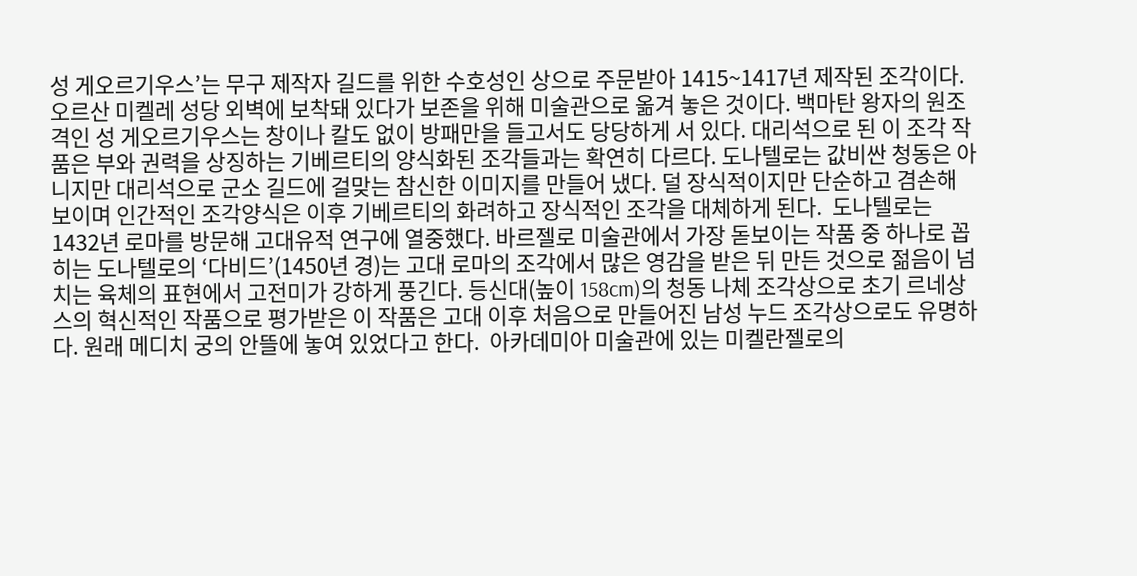성 게오르기우스’는 무구 제작자 길드를 위한 수호성인 상으로 주문받아 1415~1417년 제작된 조각이다. 오르산 미켈레 성당 외벽에 보착돼 있다가 보존을 위해 미술관으로 옮겨 놓은 것이다. 백마탄 왕자의 원조격인 성 게오르기우스는 창이나 칼도 없이 방패만을 들고서도 당당하게 서 있다. 대리석으로 된 이 조각 작품은 부와 권력을 상징하는 기베르티의 양식화된 조각들과는 확연히 다르다. 도나텔로는 값비싼 청동은 아니지만 대리석으로 군소 길드에 걸맞는 참신한 이미지를 만들어 냈다. 덜 장식적이지만 단순하고 겸손해 보이며 인간적인 조각양식은 이후 기베르티의 화려하고 장식적인 조각을 대체하게 된다.  도나텔로는 1432년 로마를 방문해 고대유적 연구에 열중했다. 바르젤로 미술관에서 가장 돋보이는 작품 중 하나로 꼽히는 도나텔로의 ‘다비드’(1450년 경)는 고대 로마의 조각에서 많은 영감을 받은 뒤 만든 것으로 젊음이 넘치는 육체의 표현에서 고전미가 강하게 풍긴다. 등신대(높이 158cm)의 청동 나체 조각상으로 초기 르네상스의 혁신적인 작품으로 평가받은 이 작품은 고대 이후 처음으로 만들어진 남성 누드 조각상으로도 유명하다. 원래 메디치 궁의 안뜰에 놓여 있었다고 한다.  아카데미아 미술관에 있는 미켈란젤로의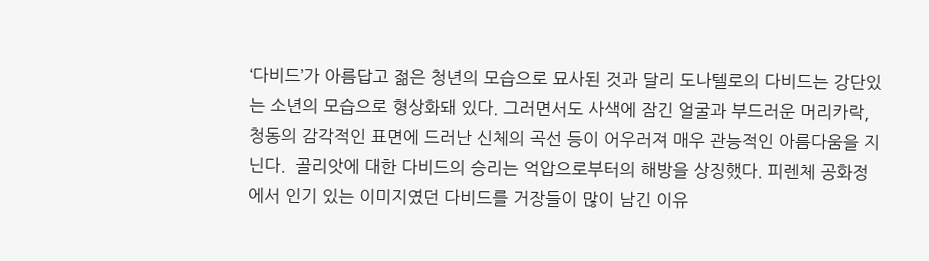‘다비드’가 아름답고 젊은 청년의 모습으로 묘사된 것과 달리 도나텔로의 다비드는 강단있는 소년의 모습으로 형상화돼 있다. 그러면서도 사색에 잠긴 얼굴과 부드러운 머리카락, 청동의 감각적인 표면에 드러난 신체의 곡선 등이 어우러져 매우 관능적인 아름다움을 지닌다.  골리앗에 대한 다비드의 승리는 억압으로부터의 해방을 상징했다. 피렌체 공화정에서 인기 있는 이미지였던 다비드를 거장들이 많이 남긴 이유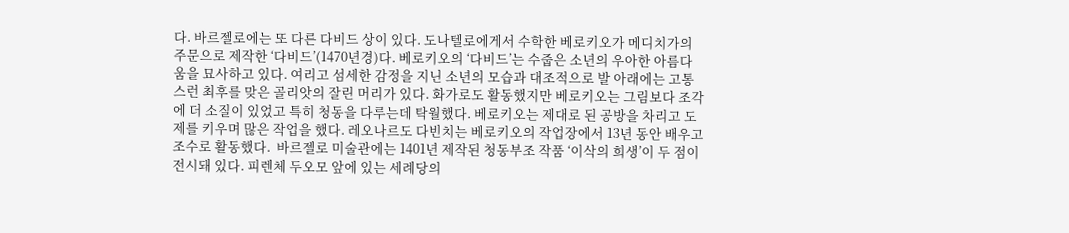다. 바르젤로에는 또 다른 다비드 상이 있다. 도나텔로에게서 수학한 베로키오가 메디치가의 주문으로 제작한 ‘다비드’(1470년경)다. 베로키오의 ‘다비드’는 수줍은 소년의 우아한 아름다움을 묘사하고 있다. 여리고 섬세한 감정을 지닌 소년의 모습과 대조적으로 발 아래에는 고통스런 최후를 맞은 골리앗의 잘린 머리가 있다. 화가로도 활동했지만 베로키오는 그림보다 조각에 더 소질이 있었고 특히 청동을 다루는데 탁월했다. 베로키오는 제대로 된 공방을 차리고 도제를 키우며 많은 작업을 했다. 레오나르도 다빈치는 베로키오의 작업장에서 13년 동안 배우고 조수로 활동했다.  바르젤로 미술관에는 1401년 제작된 청동부조 작품 ‘이삭의 희생’이 두 점이 전시돼 있다. 피렌체 두오모 앞에 있는 세례당의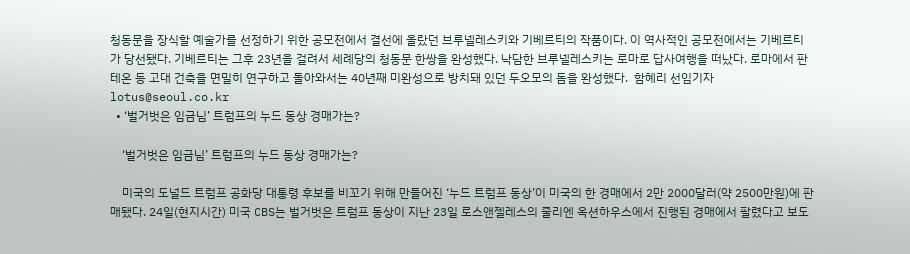청동문을 장식할 예술가를 선정하기 위한 공모전에서 결선에 올랐던 브루넬레스키와 기베르티의 작품이다. 이 역사적인 공모전에서는 기베르티가 당선됐다. 기베르티는 그후 23년을 걸려서 세례당의 청동문 한쌍을 완성했다. 낙담한 브루넬레스키는 로마로 답사여행을 떠났다. 로마에서 판테온 등 고대 건축을 면밀히 연구하고 돌아와서는 40년째 미완성으로 방치돼 있던 두오모의 돔을 완성했다.  함혜리 선임기자 lotus@seoul.co.kr
  • ‘벌거벗은 임금님’ 트럼프의 누드 동상 경매가는?

    ‘벌거벗은 임금님’ 트럼프의 누드 동상 경매가는?

    미국의 도널드 트럼프 공화당 대통령 후보를 비꼬기 위해 만들어진 ‘누드 트럼프 동상’이 미국의 한 경매에서 2만 2000달러(약 2500만원)에 판매됐다. 24일(현지시간) 미국 CBS는 벌거벗은 트럼프 동상이 지난 23일 로스앤젤레스의 줄리엔 옥션하우스에서 진행된 경매에서 팔렸다고 보도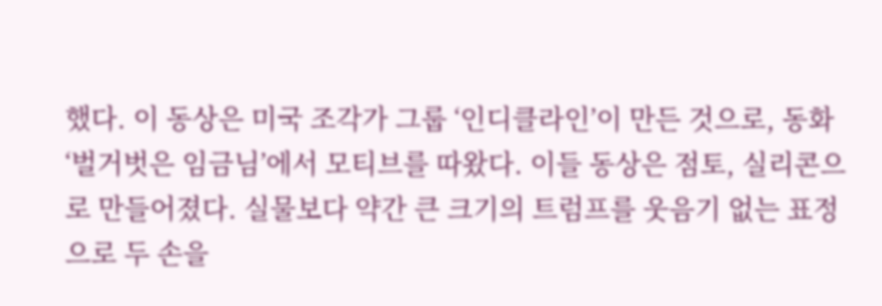했다. 이 동상은 미국 조각가 그룹 ‘인디클라인’이 만든 것으로, 동화 ‘벌거벗은 임금님’에서 모티브를 따왔다. 이들 동상은 점토, 실리콘으로 만들어졌다. 실물보다 약간 큰 크기의 트럼프를 웃음기 없는 표정으로 두 손을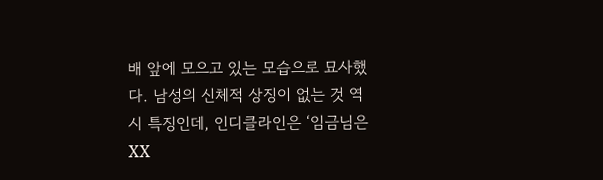배 앞에 모으고 있는 모습으로 묘사했다. 남성의 신체적 상징이 없는 것 역시 특징인데, 인디클라인은 ‘임금님은 XX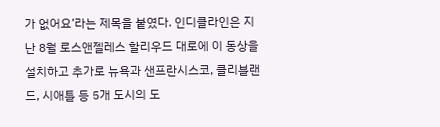가 없어요’라는 제목을 붙였다. 인디클라인은 지난 8월 로스앤젤레스 할리우드 대로에 이 동상을 설치하고 추가로 뉴욕과 샌프란시스코, 클리블랜드, 시애틀 등 5개 도시의 도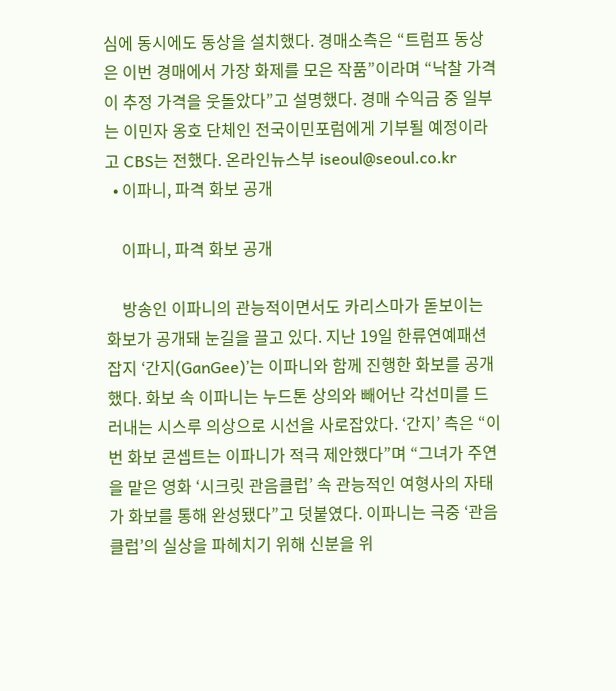심에 동시에도 동상을 설치했다. 경매소측은 “트럼프 동상은 이번 경매에서 가장 화제를 모은 작품”이라며 “낙찰 가격이 추정 가격을 웃돌았다”고 설명했다. 경매 수익금 중 일부는 이민자 옹호 단체인 전국이민포럼에게 기부될 예정이라고 CBS는 전했다. 온라인뉴스부 iseoul@seoul.co.kr
  • 이파니, 파격 화보 공개

    이파니, 파격 화보 공개

    방송인 이파니의 관능적이면서도 카리스마가 돋보이는 화보가 공개돼 눈길을 끌고 있다. 지난 19일 한류연예패션잡지 ‘간지(GanGee)’는 이파니와 함께 진행한 화보를 공개했다. 화보 속 이파니는 누드톤 상의와 빼어난 각선미를 드러내는 시스루 의상으로 시선을 사로잡았다. ‘간지’ 측은 “이번 화보 콘셉트는 이파니가 적극 제안했다”며 “그녀가 주연을 맡은 영화 ‘시크릿 관음클럽’ 속 관능적인 여형사의 자태가 화보를 통해 완성됐다”고 덧붙였다. 이파니는 극중 ‘관음클럽’의 실상을 파헤치기 위해 신분을 위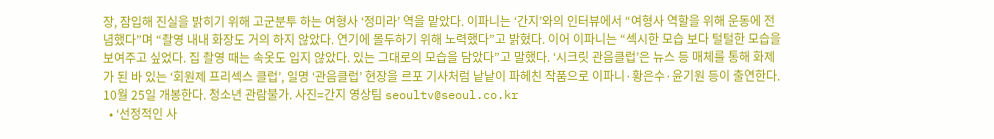장, 잠입해 진실을 밝히기 위해 고군분투 하는 여형사 ‘정미라’ 역을 맡았다. 이파니는 ‘간지’와의 인터뷰에서 “여형사 역할을 위해 운동에 전념했다”며 “촬영 내내 화장도 거의 하지 않았다. 연기에 몰두하기 위해 노력했다”고 밝혔다. 이어 이파니는 “섹시한 모습 보다 털털한 모습을 보여주고 싶었다. 집 촬영 때는 속옷도 입지 않았다. 있는 그대로의 모습을 담았다”고 말했다. ‘시크릿 관음클럽’은 뉴스 등 매체를 통해 화제가 된 바 있는 ‘회원제 프리섹스 클럽’, 일명 ‘관음클럽’ 현장을 르포 기사처럼 낱낱이 파헤친 작품으로 이파니·황은수·윤기원 등이 출연한다. 10월 25일 개봉한다. 청소년 관람불가. 사진=간지 영상팀 seoultv@seoul.co.kr
  • ‘선정적인 사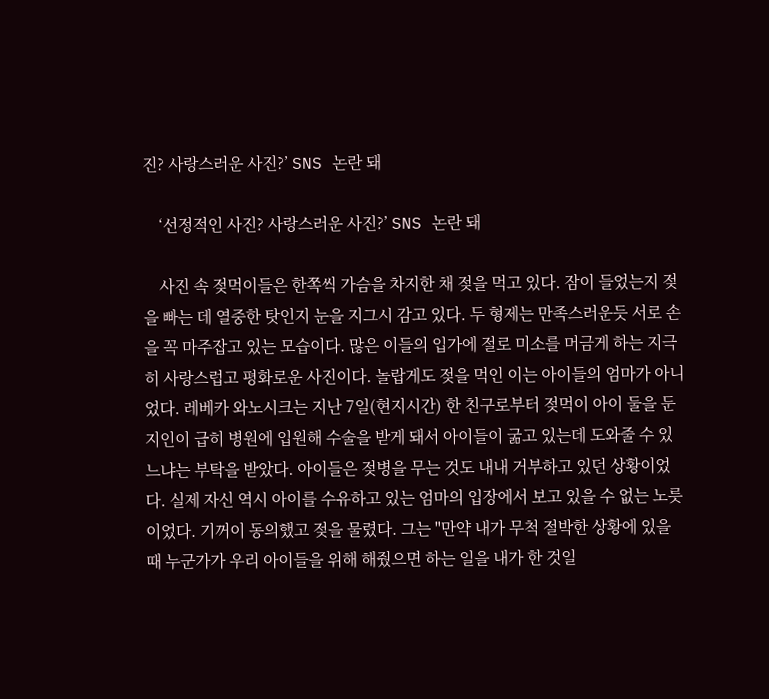진? 사랑스러운 사진?’ SNS 논란 돼

    ‘선정적인 사진? 사랑스러운 사진?’ SNS 논란 돼

    사진 속 젖먹이들은 한쪽씩 가슴을 차지한 채 젖을 먹고 있다. 잠이 들었는지 젖을 빠는 데 열중한 탓인지 눈을 지그시 감고 있다. 두 형제는 만족스러운듯 서로 손을 꼭 마주잡고 있는 모습이다. 많은 이들의 입가에 절로 미소를 머금게 하는 지극히 사랑스럽고 평화로운 사진이다. 놀랍게도 젖을 먹인 이는 아이들의 엄마가 아니었다. 레베카 와노시크는 지난 7일(현지시간) 한 친구로부터 젖먹이 아이 둘을 둔 지인이 급히 병원에 입원해 수술을 받게 돼서 아이들이 굶고 있는데 도와줄 수 있느냐는 부탁을 받았다. 아이들은 젖병을 무는 것도 내내 거부하고 있던 상황이었다. 실제 자신 역시 아이를 수유하고 있는 엄마의 입장에서 보고 있을 수 없는 노릇이었다. 기꺼이 동의했고 젖을 물렸다. 그는 "만약 내가 무척 절박한 상황에 있을 때 누군가가 우리 아이들을 위해 해줬으면 하는 일을 내가 한 것일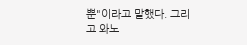뿐"이라고 말했다. 그리고 와노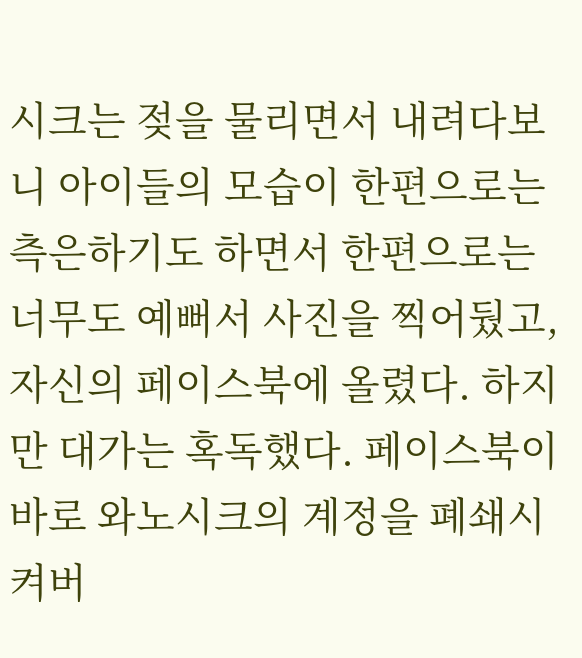시크는 젖을 물리면서 내려다보니 아이들의 모습이 한편으로는 측은하기도 하면서 한편으로는 너무도 예뻐서 사진을 찍어뒀고, 자신의 페이스북에 올렸다. 하지만 대가는 혹독했다. 페이스북이 바로 와노시크의 계정을 폐쇄시켜버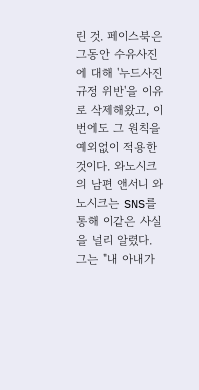린 것. 페이스북은 그동안 수유사진에 대해 '누드사진 규정 위반'을 이유로 삭제해왔고, 이번에도 그 원칙을 예외없이 적용한 것이다. 와노시크의 남편 앤서니 와노시크는 SNS를 통해 이같은 사실을 널리 알렸다. 그는 "내 아내가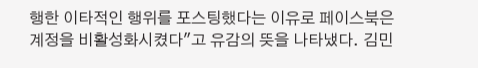행한 이타적인 행위를 포스팅했다는 이유로 페이스북은 계정을 비활성화시켰다"고 유감의 뜻을 나타냈다. 김민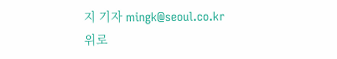지 기자 mingk@seoul.co.kr
위로